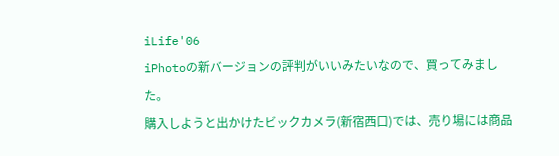iLife'06
iPhotoの新バージョンの評判がいいみたいなので、買ってみました。
購入しようと出かけたビックカメラ(新宿西口)では、売り場には商品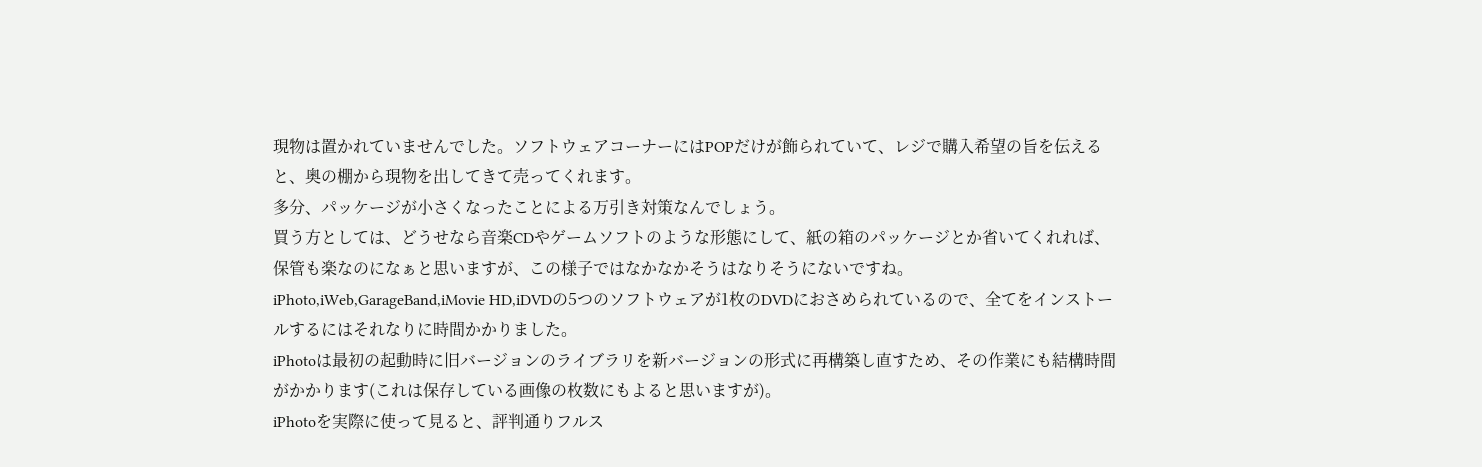現物は置かれていませんでした。ソフトウェアコーナーにはPOPだけが飾られていて、レジで購入希望の旨を伝えると、奥の棚から現物を出してきて売ってくれます。
多分、パッケージが小さくなったことによる万引き対策なんでしょう。
買う方としては、どうせなら音楽CDやゲームソフトのような形態にして、紙の箱のパッケージとか省いてくれれば、保管も楽なのになぁと思いますが、この様子ではなかなかそうはなりそうにないですね。
iPhoto,iWeb,GarageBand,iMovie HD,iDVDの5つのソフトウェアが1枚のDVDにおさめられているので、全てをインストールするにはそれなりに時間かかりました。
iPhotoは最初の起動時に旧バージョンのライブラリを新バージョンの形式に再構築し直すため、その作業にも結構時間がかかります(これは保存している画像の枚数にもよると思いますが)。
iPhotoを実際に使って見ると、評判通りフルス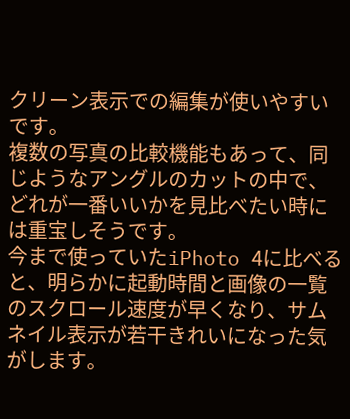クリーン表示での編集が使いやすいです。
複数の写真の比較機能もあって、同じようなアングルのカットの中で、どれが一番いいかを見比べたい時には重宝しそうです。
今まで使っていたiPhoto 4に比べると、明らかに起動時間と画像の一覧のスクロール速度が早くなり、サムネイル表示が若干きれいになった気がします。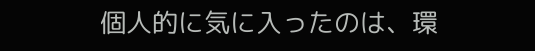個人的に気に入ったのは、環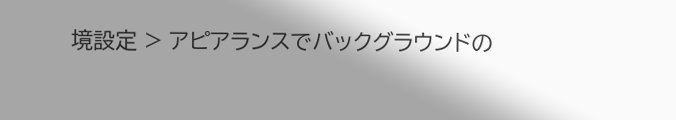境設定 > アピアランスでバックグラウンドの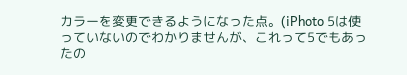カラーを変更できるようになった点。(iPhoto 5は使っていないのでわかりませんが、これって5でもあったの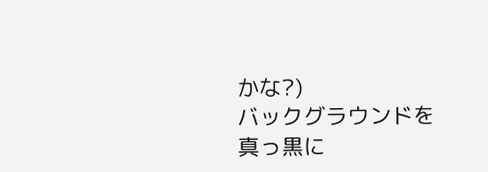かな?)
バックグラウンドを真っ黒に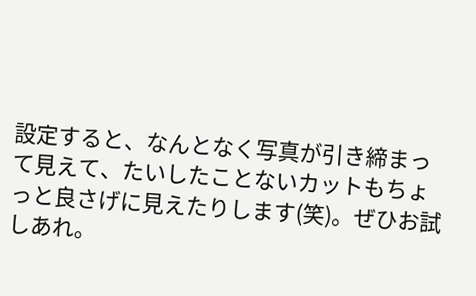設定すると、なんとなく写真が引き締まって見えて、たいしたことないカットもちょっと良さげに見えたりします(笑)。ぜひお試しあれ。